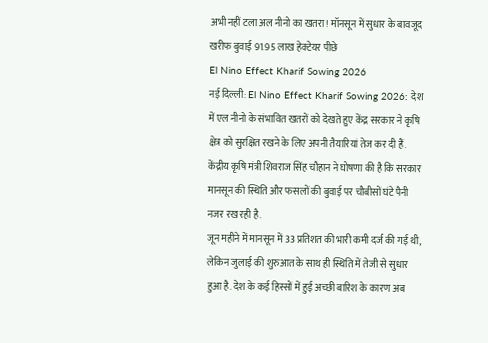अभी नहीं टला अल नीनो का खतरा! मॉनसून में सुधार के बावजूद खरीफ बुवाई 91.95 लाख हेक्टेयर पीछे
El Nino Effect Kharif Sowing 2026
नई दिल्ली: El Nino Effect Kharif Sowing 2026: देश में एल नीनो के संभावित खतरों को देखते हुए केंद्र सरकार ने कृषि क्षेत्र को सुरक्षित रखने के लिए अपनी तैयारियां तेज कर दी हैं. केंद्रीय कृषि मंत्री शिवराज सिंह चौहान ने घोषणा की है कि सरकार मानसून की स्थिति और फसलों की बुवाई पर चौबीसों घंटे पैनी नजर रख रही है.
जून महीने में मानसून में 33 प्रतिशत की भारी कमी दर्ज की गई थी, लेकिन जुलाई की शुरुआत के साथ ही स्थिति में तेजी से सुधार हुआ है. देश के कई हिस्सों में हुई अच्छी बारिश के कारण अब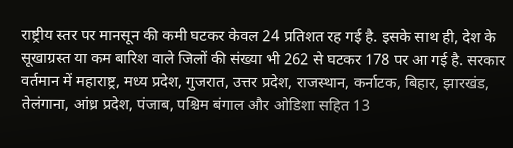राष्ट्रीय स्तर पर मानसून की कमी घटकर केवल 24 प्रतिशत रह गई है. इसके साथ ही, देश के सूखाग्रस्त या कम बारिश वाले जिलों की संख्या भी 262 से घटकर 178 पर आ गई है. सरकार वर्तमान में महाराष्ट्र, मध्य प्रदेश, गुजरात, उत्तर प्रदेश, राजस्थान, कर्नाटक, बिहार, झारखंड, तेलंगाना, आंध्र प्रदेश, पंजाब, पश्चिम बंगाल और ओडिशा सहित 13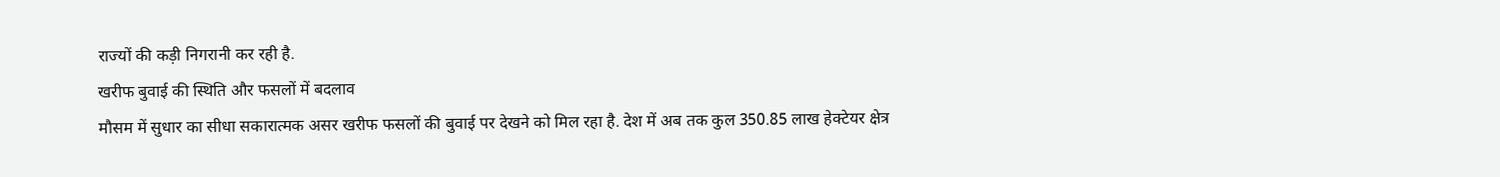राज्यों की कड़ी निगरानी कर रही है.
खरीफ बुवाई की स्थिति और फसलों में बदलाव
मौसम में सुधार का सीधा सकारात्मक असर खरीफ फसलों की बुवाई पर देखने को मिल रहा है. देश में अब तक कुल 350.85 लाख हेक्टेयर क्षेत्र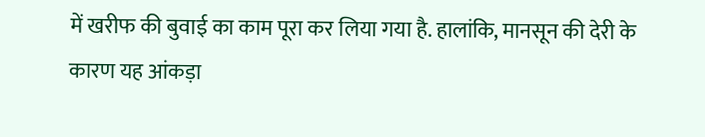में खरीफ की बुवाई का काम पूरा कर लिया गया है. हालांकि, मानसून की देरी के कारण यह आंकड़ा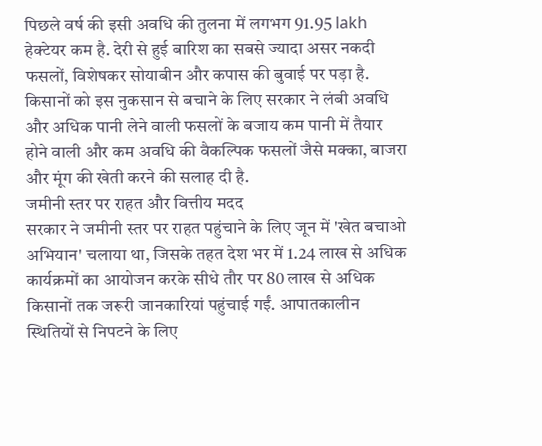पिछले वर्ष की इसी अवधि की तुलना में लगभग 91.95 lakh हेक्टेयर कम है. देरी से हुई बारिश का सबसे ज्यादा असर नकदी फसलों, विशेषकर सोयाबीन और कपास की बुवाई पर पड़ा है. किसानों को इस नुकसान से बचाने के लिए सरकार ने लंबी अवधि और अधिक पानी लेने वाली फसलों के बजाय कम पानी में तैयार होने वाली और कम अवधि की वैकल्पिक फसलों जैसे मक्का, बाजरा और मूंग की खेती करने की सलाह दी है.
जमीनी स्तर पर राहत और वित्तीय मदद
सरकार ने जमीनी स्तर पर राहत पहुंचाने के लिए जून में 'खेत बचाओ अभियान' चलाया था, जिसके तहत देश भर में 1.24 लाख से अधिक कार्यक्रमों का आयोजन करके सीधे तौर पर 80 लाख से अधिक किसानों तक जरूरी जानकारियां पहुंचाई गईं. आपातकालीन स्थितियों से निपटने के लिए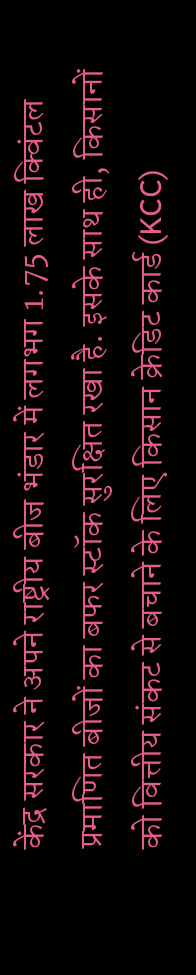केंद्र सरकार ने अपने राष्ट्रीय बीज भंडार में लगभग 1.75 लाख क्विंटल प्रमाणित बीजों का बफर स्टॉक सुरक्षित रखा है. इसके साथ ही, किसानों को वित्तीय संकट से बचाने के लिए किसान क्रेडिट कार्ड (KCC)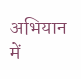अभियान में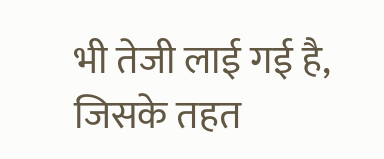भी तेजी लाई गई है, जिसके तहत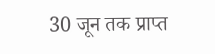30 जून तक प्राप्त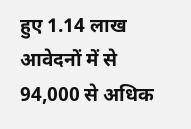हुए 1.14 लाख आवेदनों में से 94,000 से अधिक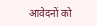आवेदनों को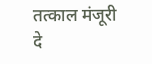तत्काल मंजूरी दे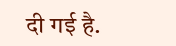दी गई है.